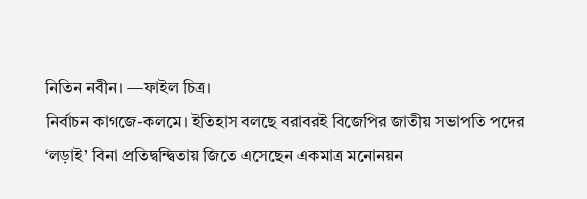নিতিন নবীন। —ফাইল চিত্র।
নির্বাচন কাগজে-কলমে। ইতিহাস বলছে বরাবরই বিজেপির জাতীয় সভাপতি পদের ‘লড়াই’ বিনা প্রতিদ্বন্দ্বিতায় জিতে এসেছেন একমাত্র মনোনয়ন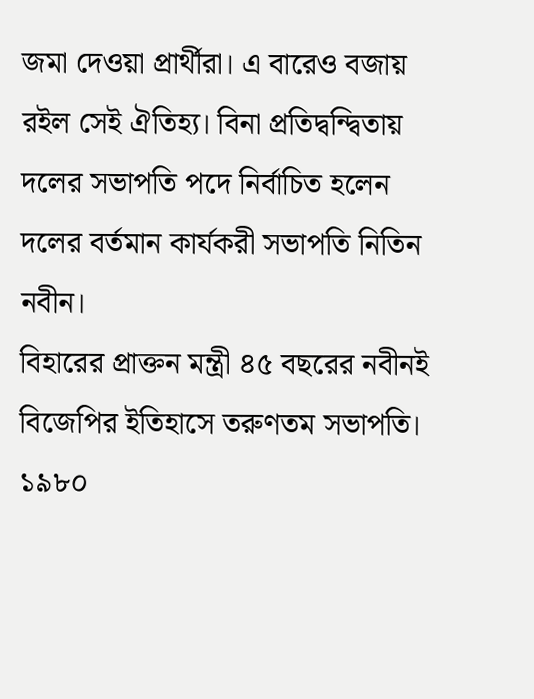জমা দেওয়া প্রার্থীরা। এ বারেও বজায় রইল সেই ঐতিহ্য। বিনা প্রতিদ্বন্দ্বিতায় দলের সভাপতি পদে নির্বাচিত হলেন দলের বর্তমান কার্যকরী সভাপতি নিতিন নবীন।
বিহারের প্রাক্তন মন্ত্রী ৪৫ বছরের নবীনই বিজেপির ইতিহাসে তরুণতম সভাপতি। ১৯৮০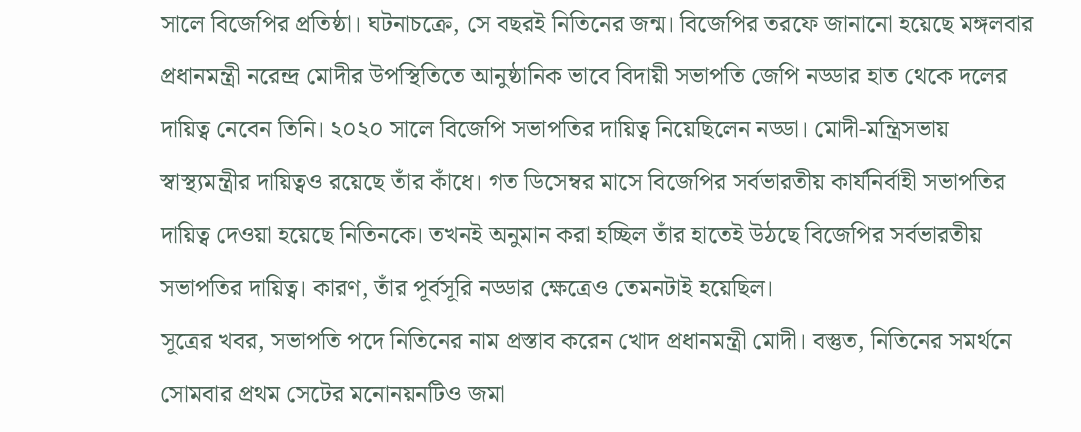সালে বিজেপির প্রতিষ্ঠা। ঘটনাচক্রে, সে বছরই নিতিনের জন্ম। বিজেপির তরফে জানানো হয়েছে মঙ্গলবার প্রধানমন্ত্রী নরেন্দ্র মোদীর উপস্থিতিতে আনুষ্ঠানিক ভাবে বিদায়ী সভাপতি জেপি নড্ডার হাত থেকে দলের দায়িত্ব নেবেন তিনি। ২০২০ সালে বিজেপি সভাপতির দায়িত্ব নিয়েছিলেন নড্ডা। মোদী-মন্ত্রিসভায় স্বাস্থ্যমন্ত্রীর দায়িত্বও রয়েছে তাঁর কাঁধে। গত ডিসেম্বর মাসে বিজেপির সর্বভারতীয় কার্যনির্বাহী সভাপতির দায়িত্ব দেওয়া হয়েছে নিতিনকে। তখনই অনুমান করা হচ্ছিল তাঁর হাতেই উঠছে বিজেপির সর্বভারতীয় সভাপতির দায়িত্ব। কারণ, তাঁর পূর্বসূরি নড্ডার ক্ষেত্রেও তেমনটাই হয়েছিল।
সূত্রের খবর, সভাপতি পদে নিতিনের নাম প্রস্তাব করেন খোদ প্রধানমন্ত্রী মোদী। বস্তুত, নিতিনের সমর্থনে সোমবার প্রথম সেটের মনোনয়নটিও জমা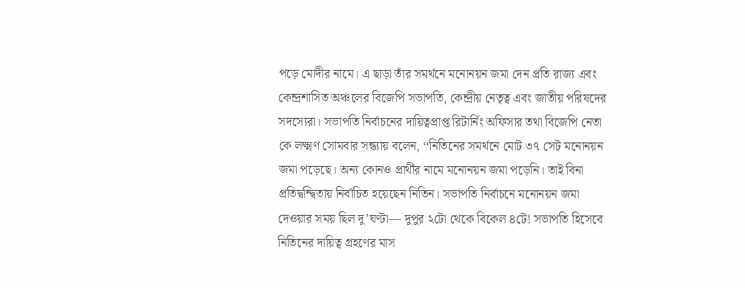পড়ে মোদীর নামে। এ ছাড়া তাঁর সমর্থনে মনোনয়ন জমা দেন প্রতি রাজ্য এবং কেন্দ্রশাসিত অঞ্চলের বিজেপি সভাপতি, কেন্দ্রীয় নেতৃত্ব এবং জাতীয় পরিষদের সদস্যেরা। সভাপতি নির্বাচনের দায়িত্বপ্রাপ্ত রিটার্নিং অফিসার তথা বিজেপি নেতা কে লক্ষ্মণ সোমবার সন্ধ্যায় বলেন, ‘‘নিতিনের সমর্থনে মোট ৩৭ সেট মনোনয়ন জমা পড়েছে। অন্য কোনও প্রার্থীর নামে মনোনয়ন জমা পড়েনি। তাই বিনা প্রতিদ্বন্দ্বিতায় নির্বাচিত হয়েছেন নিতিন। সভাপতি নির্বাচনে মনোনয়ন জমা দেওয়ার সময় ছিল দু’ঘণ্টা— দুপুর ২টো থেকে বিকেল ৪টে! সভাপতি হিসেবে নিতিনের দায়িত্ব গ্রহণের মাস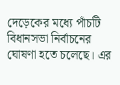দেড়েকের মধ্যে পাঁচটি বিধানসভা নির্বাচনের ঘোষণা হতে চলেছে। এর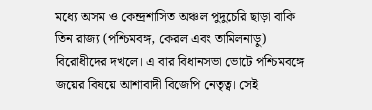মধ্যে অসম ও কেন্দ্রশাসিত অঞ্চল পুদুচেরি ছাড়া বাকি তিন রাজ্য (পশ্চিমবঙ্গ, কেরল এবং তামিলনাড়ু) বিরোধীদের দখলে। এ বার বিধানসভা ভোটে পশ্চিমবঙ্গে জয়ের বিষয়ে আশাবাদী বিজেপি নেতৃত্ব। সেই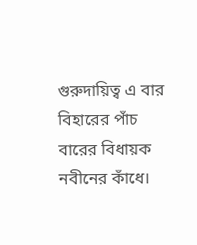গুরুদায়িত্ব এ বার বিহারের পাঁচ বারের বিধায়ক নবীনের কাঁধে।